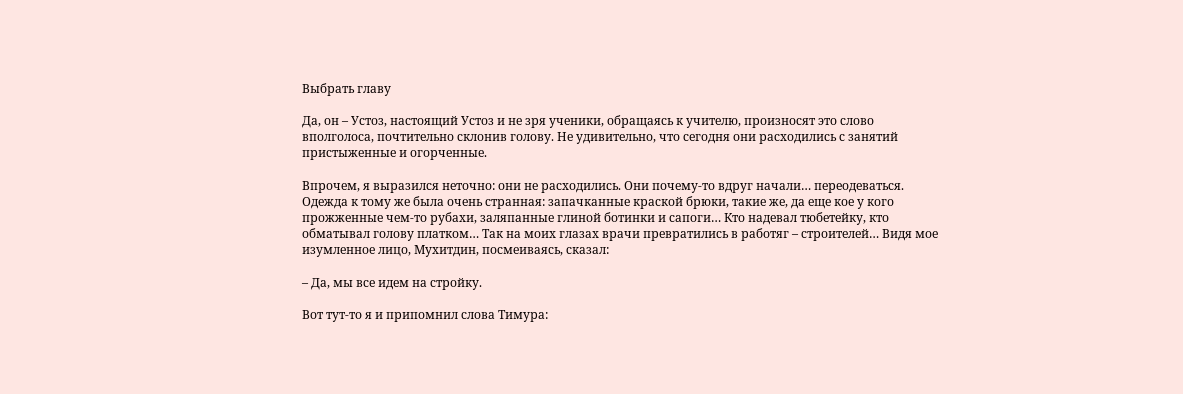Выбрать главу

Да, он – Устоз, настоящий Устоз и не зря ученики, обращаясь к учителю, произносят это слово вполголоса, почтительно склонив голову. Не удивительно, что сегодня они расходились с занятий пристыженные и огорченные.

Впрочем, я выразился неточно: они не расходились. Они почему-то вдруг начали… переодеваться. Одежда к тому же была очень странная: запачканные краской брюки, такие же, да еще кое у кого прожженные чем-то рубахи, заляпанные глиной ботинки и сапоги… Кто надевал тюбетейку, кто обматывал голову платком… Так на моих глазах врачи превратились в работяг – строителей… Видя мое изумленное лицо, Мухитдин, посмеиваясь, сказал:

– Да, мы все идем на стройку.

Вот тут-то я и припомнил слова Тимура: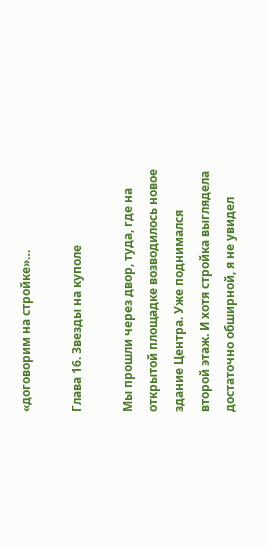«договорим на стройке»…

Глава 16. Звезды на куполе

Мы прошли через двор, туда, где на открытой площадке возводилось новое здание Центра. Уже поднимался второй этаж. И хотя стройка выглядела достаточно обширной, я не увидел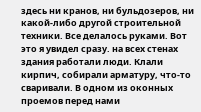здесь ни кранов, ни бульдозеров, ни какой-либо другой строительной техники. Все делалось руками. Вот это я увидел сразу. на всех стенах здания работали люди. Клали кирпич, собирали арматуру, что-то сваривали. В одном из оконных проемов перед нами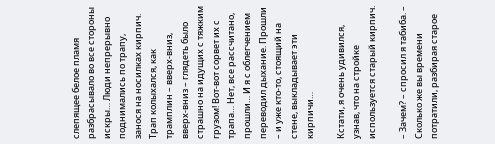слепящее белое пламя разбрасывало во все стороны искры… Люди непрерывно поднимались по трапу, занося на носилках кирпич. Трап колыхался, как трамплин – вверх-вниз, вверх-вниз – глядеть было страшно на идущих с тяжким грузом! Вот-вот сорвет их с трапа… Нет, все рассчитано, прошли… И я с облегчением переводил дыхание. Прошли – и уже кто-то, стоящий на стене, выкладывает эти кирпичи…

Кстати, я очень удивился, узнав, что на стройке используется старый кирпич.

– Зачем? – спросил я табиба. – Сколько же вы времени потратили, разбирая старое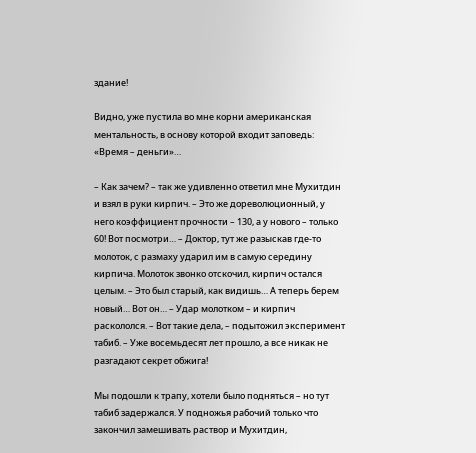здание!

Видно, уже пустила во мне корни американская ментальность, в основу которой входит заповедь: «Время – деньги»…

– Как зачем? – так же удивленно ответил мне Мухитдин и взял в руки кирпич. – Это же дореволюционный, у него коэффициент прочности – 130, а у нового – только 60! Вот посмотри… – Доктор, тут же разыскав где-то молоток, с размаху ударил им в самую середину кирпича. Молоток звонко отскочил, кирпич остался целым. – Это был старый, как видишь… А теперь берем новый… Вот он… – Удар молотком – и кирпич раскололся. – Вот такие дела, – подытожил эксперимент табиб. – Уже восемьдесят лет прошло, а все никак не разгадают секрет обжига!

Мы подошли к трапу, хотели было подняться – но тут табиб задержался. У подножья рабочий только что закончил замешивать раствор и Мухитдин,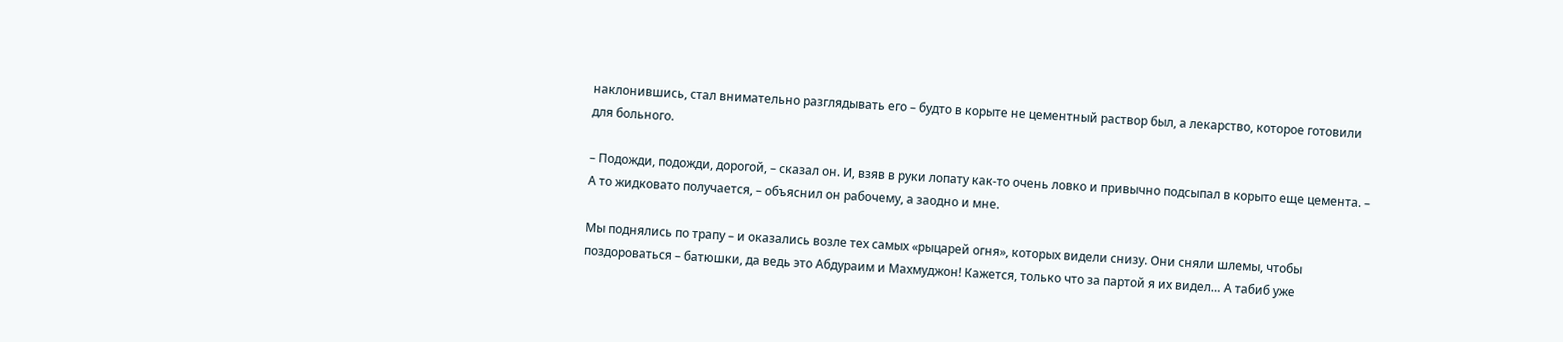наклонившись, стал внимательно разглядывать его – будто в корыте не цементный раствор был, а лекарство, которое готовили для больного.

– Подожди, подожди, дорогой, – сказал он. И, взяв в руки лопату как-то очень ловко и привычно подсыпал в корыто еще цемента. – А то жидковато получается, – объяснил он рабочему, а заодно и мне.

Мы поднялись по трапу – и оказались возле тех самых «рыцарей огня», которых видели снизу. Они сняли шлемы, чтобы поздороваться – батюшки, да ведь это Абдураим и Махмуджон! Кажется, только что за партой я их видел… А табиб уже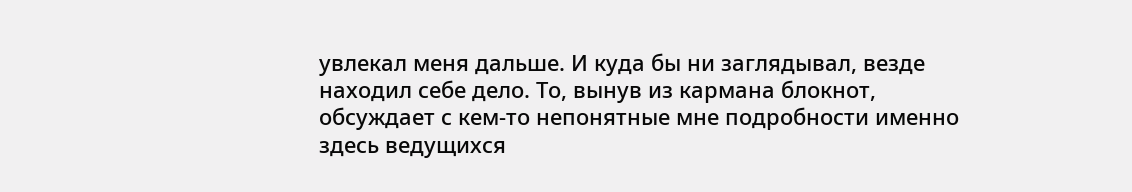увлекал меня дальше. И куда бы ни заглядывал, везде находил себе дело. То, вынув из кармана блокнот, обсуждает с кем-то непонятные мне подробности именно здесь ведущихся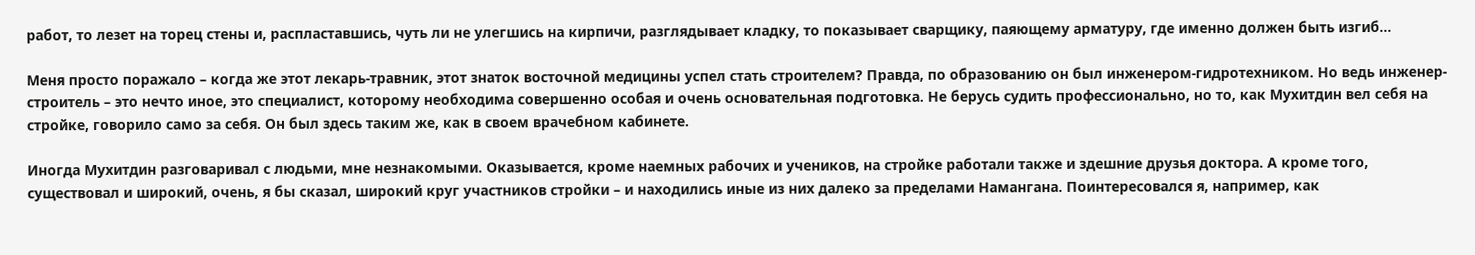работ, то лезет на торец стены и, распластавшись, чуть ли не улегшись на кирпичи, разглядывает кладку, то показывает сварщику, паяющему арматуру, где именно должен быть изгиб…

Меня просто поражало – когда же этот лекарь-травник, этот знаток восточной медицины успел стать строителем? Правда, по образованию он был инженером-гидротехником. Но ведь инженер-строитель – это нечто иное, это специалист, которому необходима совершенно особая и очень основательная подготовка. Не берусь судить профессионально, но то, как Мухитдин вел себя на стройке, говорило само за себя. Он был здесь таким же, как в своем врачебном кабинете.

Иногда Мухитдин разговаривал с людьми, мне незнакомыми. Оказывается, кроме наемных рабочих и учеников, на стройке работали также и здешние друзья доктора. А кроме того, существовал и широкий, очень, я бы сказал, широкий круг участников стройки – и находились иные из них далеко за пределами Намангана. Поинтересовался я, например, как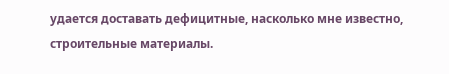удается доставать дефицитные, насколько мне известно, строительные материалы.